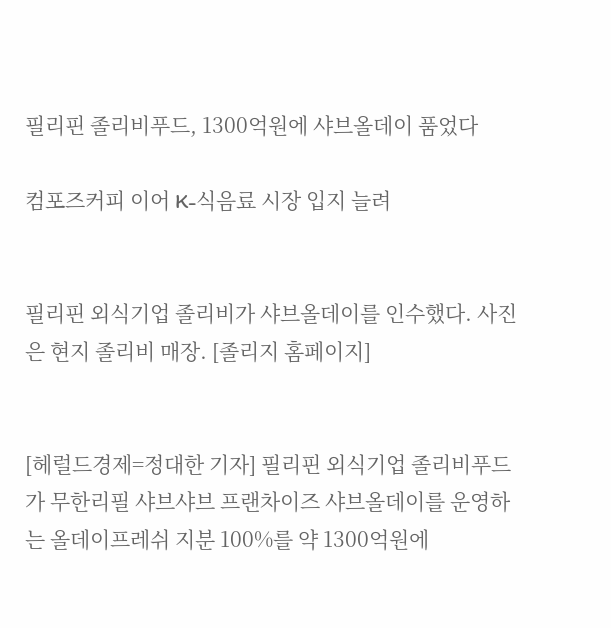필리핀 졸리비푸드, 1300억원에 샤브올데이 품었다

컴포즈커피 이어 K-식음료 시장 입지 늘려


필리핀 외식기업 졸리비가 샤브올데이를 인수했다. 사진은 현지 졸리비 매장. [졸리지 홈페이지]


[헤럴드경제=정대한 기자] 필리핀 외식기업 졸리비푸드가 무한리필 샤브샤브 프랜차이즈 샤브올데이를 운영하는 올데이프레쉬 지분 100%를 약 1300억원에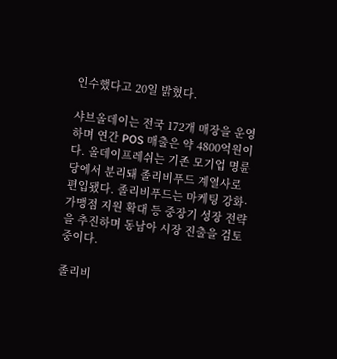인수했다고 20일 밝혔다.

샤브올데이는 전국 172개 매장을 운영하며 연간 POS 매출은 약 4800억원이다. 올데이프레쉬는 기존 모기업 명륜당에서 분리돼 졸리비푸드 계열사로 편입됐다. 졸리비푸드는 마케팅 강화·가맹점 지원 확대 등 중장기 성장 전략을 추진하며 동남아 시장 진출을 검토 중이다.

졸리비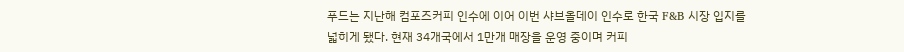푸드는 지난해 컴포즈커피 인수에 이어 이번 샤브올데이 인수로 한국 F&B 시장 입지를 넓히게 됐다. 현재 34개국에서 1만개 매장을 운영 중이며 커피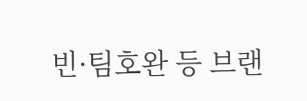빈·팀호완 등 브랜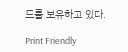드를 보유하고 있다.

Print Friendly